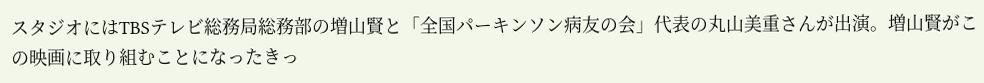スタジオにはTBSテレビ総務局総務部の増山賢と「全国パーキンソン病友の会」代表の丸山美重さんが出演。増山賢がこの映画に取り組むことになったきっ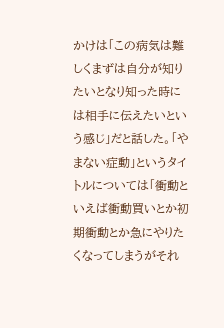かけは「この病気は難しくまずは自分が知りたいとなり知った時には相手に伝えたいという感じ」だと話した。「やまない症動」というタイトルについては「衝動といえば衝動買いとか初期衝動とか急にやりたくなってしまうがそれ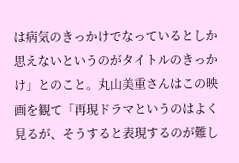は病気のきっかけでなっているとしか思えないというのがタイトルのきっかけ」とのこと。丸山美重さんはこの映画を観て「再現ドラマというのはよく見るが、そうすると表現するのが難し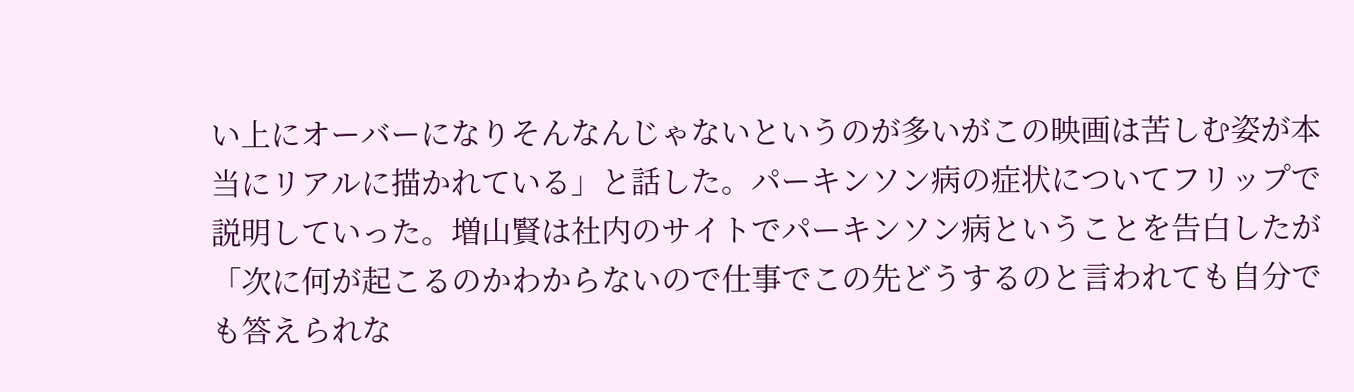い上にオーバーになりそんなんじゃないというのが多いがこの映画は苦しむ姿が本当にリアルに描かれている」と話した。パーキンソン病の症状についてフリップで説明していった。増山賢は社内のサイトでパーキンソン病ということを告白したが「次に何が起こるのかわからないので仕事でこの先どうするのと言われても自分でも答えられな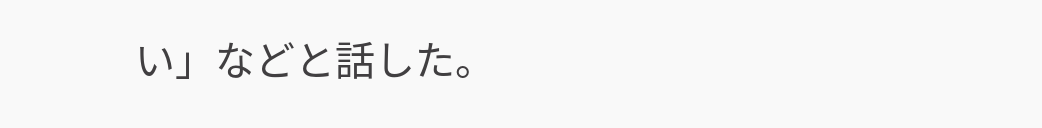い」などと話した。